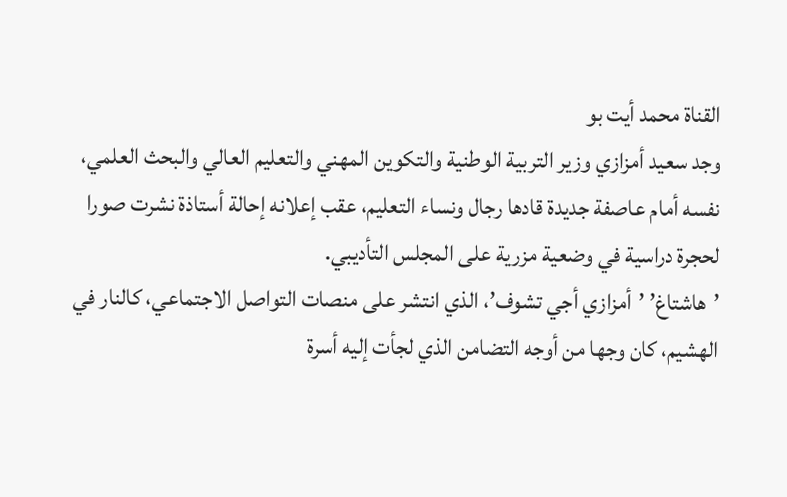القناة محمد أيت بو
وجد سعيد أمزازي وزير التربية الوطنية والتكوين المهني والتعليم العالي والبحث العلمي، نفسه أمام عاصفة جديدة قادها رجال ونساء التعليم، عقب إعلانه إحالة أستاذة نشرت صورا لحجرة دراسية في وضعية مزرية على المجلس التأديبي.
’هاشتاغ’ ’أمزازي أجي تشوف’، الذي انتشر على منصات التواصل الاجتماعي، كالنار في الهشيم، كان وجها من أوجه التضامن الذي لجأت إليه أسرة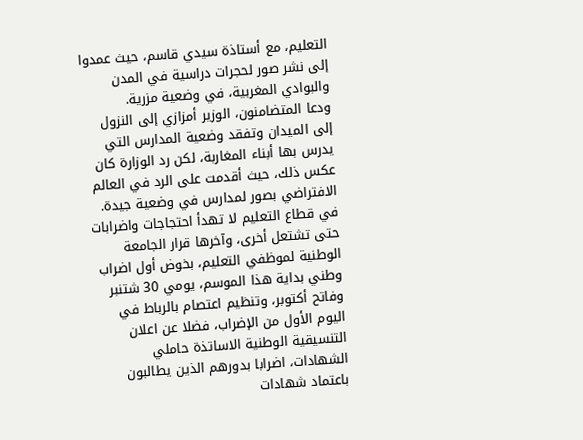التعليم، مع أستاذة سيدي قاسم، حيث عمدوا إلى نشر صور لحجرات دراسية في المدن والبوادي المغربية، في وضعية مزرية.
ودعا المتضامنون، الوزير أمزازي إلى النزول إلى الميدان وتفقد وضعية المدارس التي يدرس بها أبناء المغاربة، لكن رد الوزارة كان عكس ذلك، حيث أقدمت على الرد في العالم الافتراضي بصور لمدارس في وضعية جيدة.
في قطاع التعليم لا تهدأ احتجاجات واضرابات حتى تشتعل أخرى، وآخرها قرار الجامعة الوطنية لموظفي التعليم، بخوض أول اضراب وطني بداية هذا الموسم، يومي 30 شتنبر وفاتح أكتوبر، وتنظيم اعتصام بالرباط في اليوم الأول من الإضراب، فضلا عن اعلان التنسيقية الوطنية الاساتذة حاملي الشهادات، اضرابا بدورهم الذين يطالبون باعتماد شهادات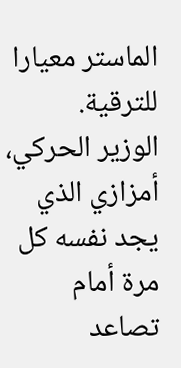الماستر معيارا للترقية.
الوزير الحركي، أمزازي الذي يجد نفسه كل مرة أمام تصاعد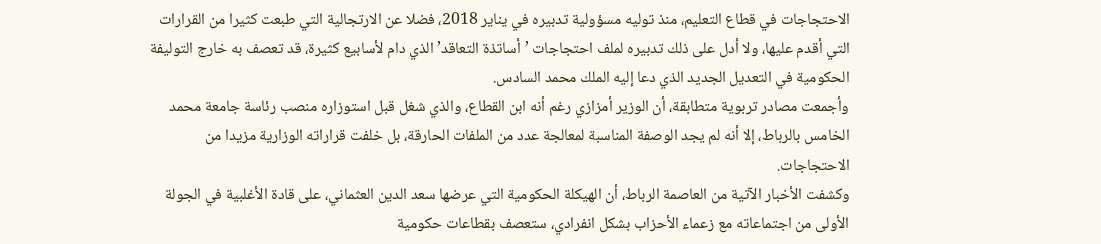الاحتجاجات في قطاع التعليم، منذ توليه مسؤولية تدبيره في يناير 2018، فضلا عن الارتجالية التي طبعت كثيرا من القرارات التي أقدم عليها، ولا أدل على ذلك تدبيره لملف احتجاجات ’أساتذة التعاقد’ الذي دام لأسابيع كثيرة، قد تعصف به خارج التوليفة الحكومية في التعديل الجديد الذي دعا إليه الملك محمد السادس.
وأجمعت مصادر تربوية متطابقة، أن الوزير أمزازي رغم أنه ابن القطاع، والذي شغل قبل استوزاره منصب رئاسة جامعة محمد الخامس بالرباط، إلا أنه لم يجد الوصفة المناسبة لمعالجة عدد من الملفات الحارقة، بل خلفت قراراته الوزارية مزيدا من الاحتجاجات.
وكشفت الأخبار الآتية من العاصمة الرباط، أن الهيكلة الحكومية التي عرضها سعد الدين العثماني، على قادة الأغلبية في الجولة الأولى من اجتماعاته مع زعماء الأحزاب بشكل انفرادي، ستعصف بقطاعات حكومية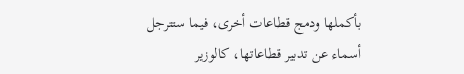بأكملها ودمج قطاعات أخرى، فيما ستترجل أسماء عن تدبير قطاعاتها، كالوزير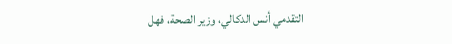التقدمي أنس الدكالي، وزير الصحة، فهل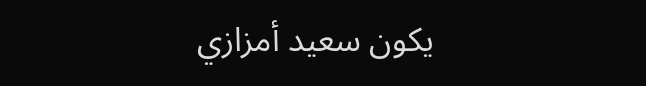يكون سعيد أمزازي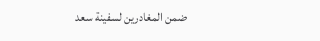ضمن المغادرين لسفينة سعد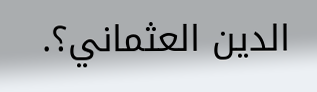الدين العثماني؟.